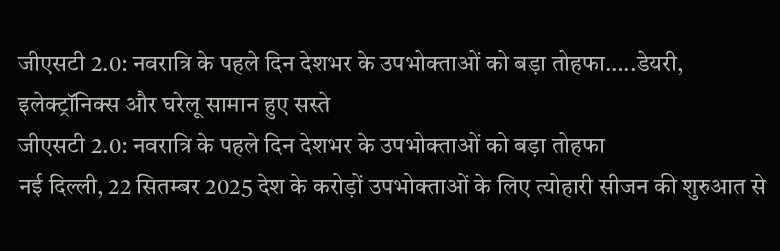जीएसटी 2.0: नवरात्रि के पहले दिन देशभर के उपभोक्ताओं को बड़ा तोहफा…..डेयरी, इलेक्ट्रॉनिक्स और घरेलू सामान हुए सस्ते
जीएसटी 2.0: नवरात्रि के पहले दिन देशभर के उपभोक्ताओं को बड़ा तोहफा
नई दिल्ली, 22 सितम्बर 2025 देश के करोड़ों उपभोक्ताओं के लिए त्योहारी सीजन की शुरुआत से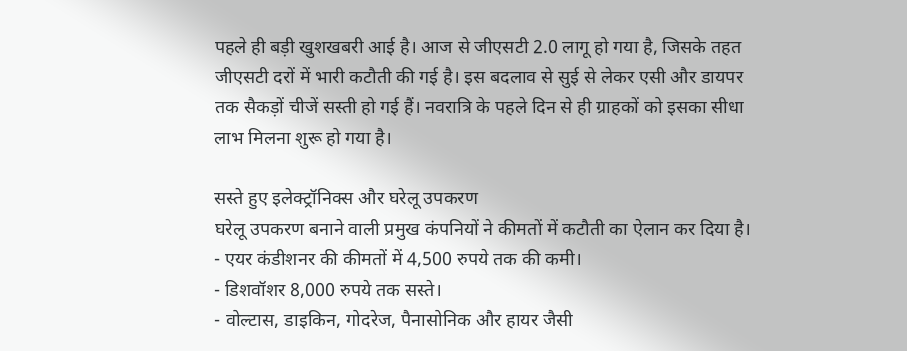पहले ही बड़ी खुशखबरी आई है। आज से जीएसटी 2.0 लागू हो गया है, जिसके तहत जीएसटी दरों में भारी कटौती की गई है। इस बदलाव से सुई से लेकर एसी और डायपर तक सैकड़ों चीजें सस्ती हो गई हैं। नवरात्रि के पहले दिन से ही ग्राहकों को इसका सीधा लाभ मिलना शुरू हो गया है।

सस्ते हुए इलेक्ट्रॉनिक्स और घरेलू उपकरण
घरेलू उपकरण बनाने वाली प्रमुख कंपनियों ने कीमतों में कटौती का ऐलान कर दिया है।
- एयर कंडीशनर की कीमतों में 4,500 रुपये तक की कमी।
- डिशवॉशर 8,000 रुपये तक सस्ते।
- वोल्टास, डाइकिन, गोदरेज, पैनासोनिक और हायर जैसी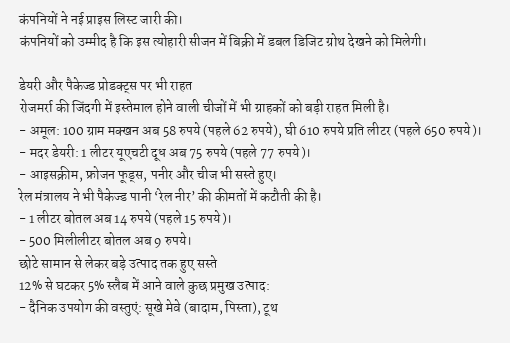कंपनियों ने नई प्राइस लिस्ट जारी की।
कंपनियों को उम्मीद है कि इस त्योहारी सीजन में बिक्री में डबल डिजिट ग्रोथ देखने को मिलेगी।

डेयरी और पैकेज्ड प्रोडक्ट्स पर भी राहत
रोजमर्रा की जिंदगी में इस्तेमाल होने वाली चीजों में भी ग्राहकों को बड़ी राहत मिली है।
- अमूल: 100 ग्राम मक्खन अब 58 रुपये (पहले 62 रुपये), घी 610 रुपये प्रति लीटर (पहले 650 रुपये)।
- मदर डेयरी: 1 लीटर यूएचटी दूध अब 75 रुपये (पहले 77 रुपये)।
- आइसक्रीम, फ्रोजन फूड्स, पनीर और चीज भी सस्ते हुए।
रेल मंत्रालय ने भी पैकेज्ड पानी ‘रेल नीर’ की कीमतों में कटौती की है।
- 1 लीटर बोतल अब 14 रुपये (पहले 15 रुपये)।
- 500 मिलीलीटर बोतल अब 9 रुपये।
छोटे सामान से लेकर बड़े उत्पाद तक हुए सस्ते
12% से घटकर 5% स्लैब में आने वाले कुछ प्रमुख उत्पाद:
- दैनिक उपयोग की वस्तुएं: सूखे मेवे (बादाम, पिस्ता), टूथ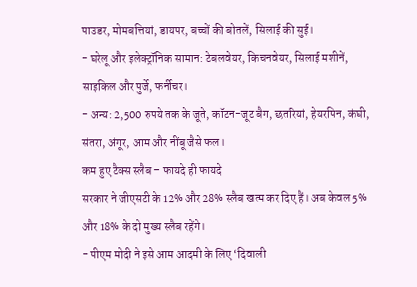पाउडर, मोमबत्तियां, डायपर, बच्चों की बोतलें, सिलाई की सुई।
- घरेलू और इलेक्ट्रॉनिक सामान: टेबलवेयर, किचनवेयर, सिलाई मशीनें, साइकिल और पुर्जे, फर्नीचर।
- अन्य: 2,500 रुपये तक के जूते, कॉटन-जूट बैग, छतरियां, हेयरपिन, कंघी, संतरा, अंगूर, आम और नींबू जैसे फल।
कम हुए टैक्स स्लैब – फायदे ही फायदे
सरकार ने जीएसटी के 12% और 28% स्लैब खत्म कर दिए हैं। अब केवल 5% और 18% के दो मुख्य स्लैब रहेंगे।
- पीएम मोदी ने इसे आम आदमी के लिए ‘दिवाली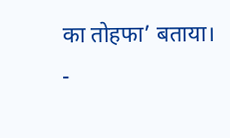का तोहफा’ बताया।
-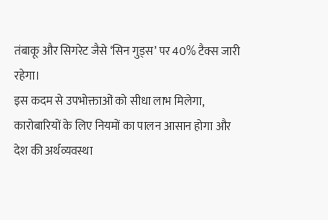तंबाकू और सिगरेट जैसे ‘सिन गुड्स’ पर 40% टैक्स जारी रहेगा।
इस कदम से उपभोक्ताओं को सीधा लाभ मिलेगा, कारोबारियों के लिए नियमों का पालन आसान होगा और देश की अर्थव्यवस्था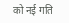को नई गति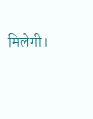मिलेगी।